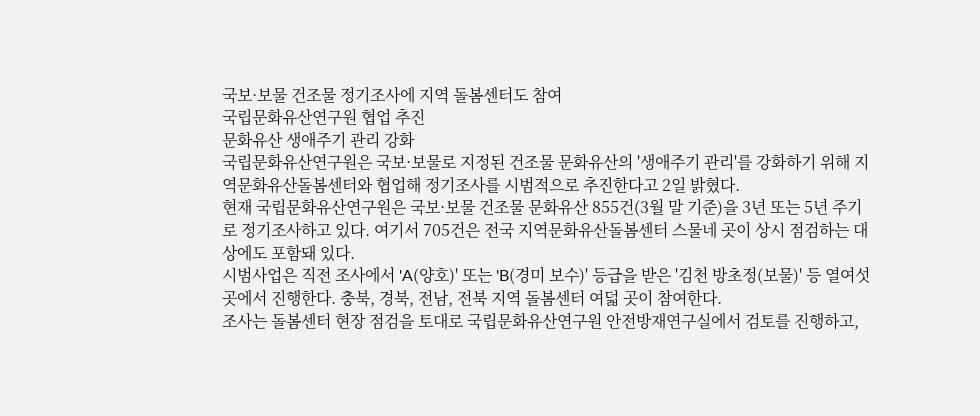국보·보물 건조물 정기조사에 지역 돌봄센터도 참여
국립문화유산연구원 협업 추진
문화유산 생애주기 관리 강화
국립문화유산연구원은 국보·보물로 지정된 건조물 문화유산의 '생애주기 관리'를 강화하기 위해 지역문화유산돌봄센터와 협업해 정기조사를 시범적으로 추진한다고 2일 밝혔다.
현재 국립문화유산연구원은 국보·보물 건조물 문화유산 855건(3월 말 기준)을 3년 또는 5년 주기로 정기조사하고 있다. 여기서 705건은 전국 지역문화유산돌봄센터 스물네 곳이 상시 점검하는 대상에도 포함돼 있다.
시범사업은 직전 조사에서 'A(양호)' 또는 'B(경미 보수)' 등급을 받은 '김천 방초정(보물)' 등 열여섯 곳에서 진행한다. 충북, 경북, 전남, 전북 지역 돌봄센터 여덟 곳이 참여한다.
조사는 돌봄센터 현장 점검을 토대로 국립문화유산연구원 안전방재연구실에서 검토를 진행하고,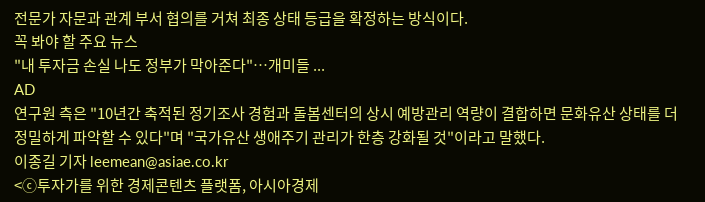전문가 자문과 관계 부서 협의를 거쳐 최종 상태 등급을 확정하는 방식이다.
꼭 봐야 할 주요 뉴스
"내 투자금 손실 나도 정부가 막아준다"…개미들 ...
AD
연구원 측은 "10년간 축적된 정기조사 경험과 돌봄센터의 상시 예방관리 역량이 결합하면 문화유산 상태를 더 정밀하게 파악할 수 있다"며 "국가유산 생애주기 관리가 한층 강화될 것"이라고 말했다.
이종길 기자 leemean@asiae.co.kr
<ⓒ투자가를 위한 경제콘텐츠 플랫폼, 아시아경제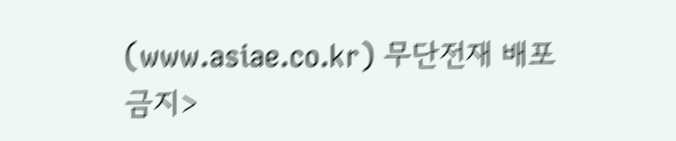(www.asiae.co.kr) 무단전재 배포금지>